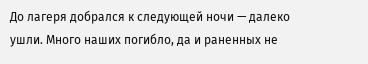До лагеря добрался к следующей ночи — далеко ушли. Много наших погибло, да и раненных не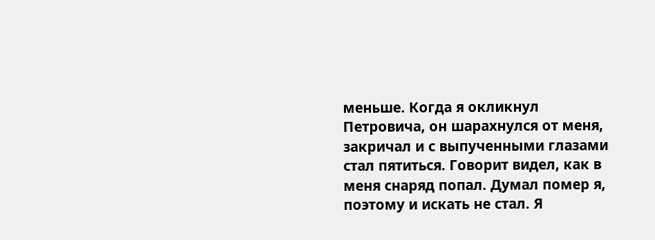меньше. Когда я окликнул Петровича, он шарахнулся от меня, закричал и с выпученными глазами стал пятиться. Говорит видел, как в меня снаряд попал. Думал помер я, поэтому и искать не стал. Я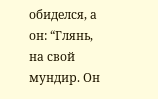обиделся, а он: “Глянь, на свой мундир. Он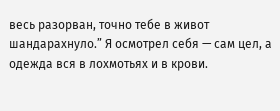весь разорван, точно тебе в живот шандарахнуло.” Я осмотрел себя — сам цел, а одежда вся в лохмотьях и в крови.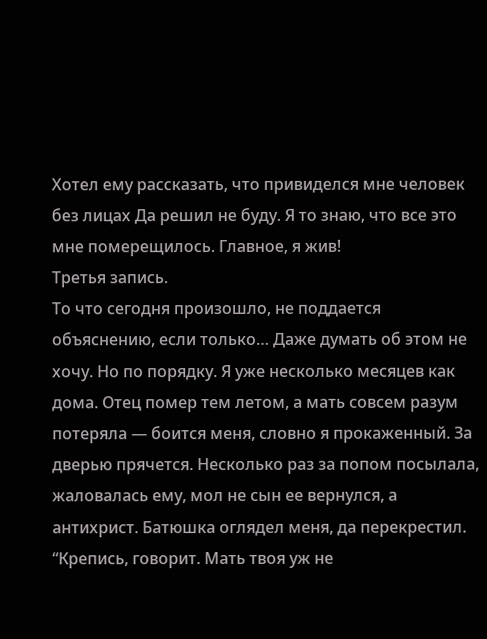Хотел ему рассказать, что привиделся мне человек без лицах Да решил не буду. Я то знаю, что все это мне померещилось. Главное, я жив!
Третья запись.
То что сегодня произошло, не поддается объяснению, если только… Даже думать об этом не хочу. Но по порядку. Я уже несколько месяцев как дома. Отец помер тем летом, а мать совсем разум потеряла — боится меня, словно я прокаженный. За дверью прячется. Несколько раз за попом посылала, жаловалась ему, мол не сын ее вернулся, а антихрист. Батюшка оглядел меня, да перекрестил. “Крепись, говорит. Мать твоя уж не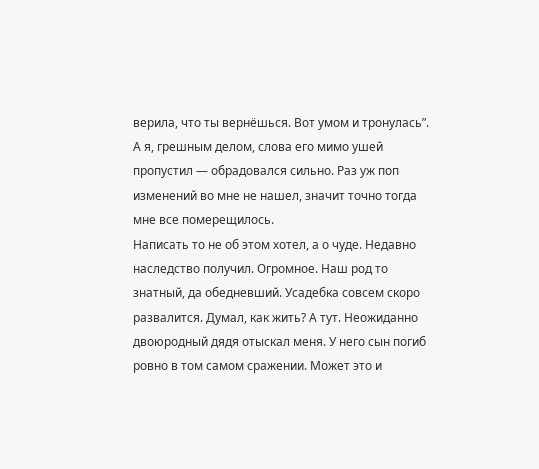верила, что ты вернёшься. Вот умом и тронулась”. А я, грешным делом, слова его мимо ушей пропустил — обрадовался сильно. Раз уж поп изменений во мне не нашел, значит точно тогда мне все померещилось.
Написать то не об этом хотел, а о чуде. Недавно наследство получил. Огромное. Наш род то знатный, да обедневший. Усадебка совсем скоро развалится. Думал, как жить? А тут. Неожиданно двоюродный дядя отыскал меня. У него сын погиб ровно в том самом сражении. Может это и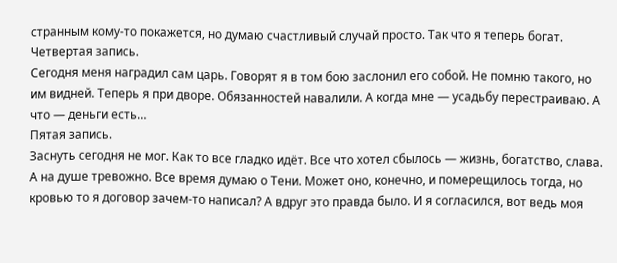странным кому-то покажется, но думаю счастливый случай просто. Так что я теперь богат.
Четвертая запись.
Сегодня меня наградил сам царь. Говорят я в том бою заслонил его собой. Не помню такого, но им видней. Теперь я при дворе. Обязанностей навалили. А когда мне — усадьбу перестраиваю. А что — деньги есть…
Пятая запись.
Заснуть сегодня не мог. Как то все гладко идёт. Все что хотел сбылось — жизнь, богатство, слава. А на душе тревожно. Все время думаю о Тени. Может оно, конечно, и померещилось тогда, но кровью то я договор зачем-то написал? А вдруг это правда было. И я согласился, вот ведь моя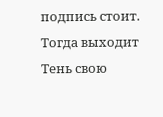подпись стоит. Тогда выходит Тень свою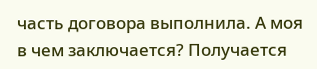часть договора выполнила. А моя в чем заключается? Получается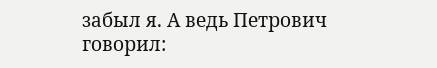забыл я. А ведь Петрович говорил: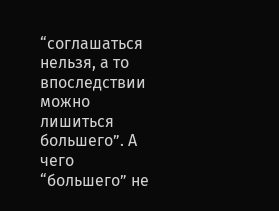“соглашаться нельзя, а то впоследствии можно лишиться большего”. А чего “большего” не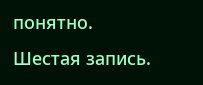понятно.
Шестая запись.